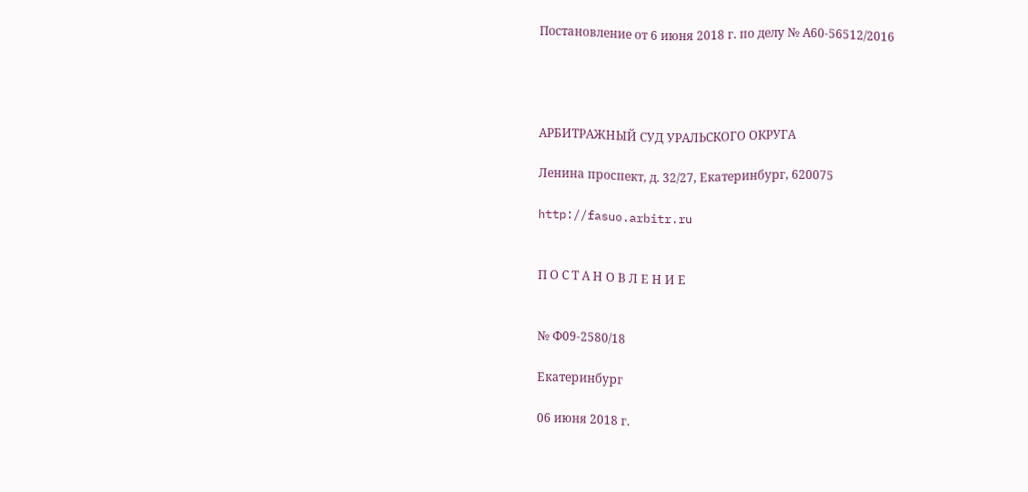Постановление от 6 июня 2018 г. по делу № А60-56512/2016




АРБИТРАЖНЫЙ СУД УРАЛЬСКОГО ОКРУГА

Ленина проспект, д. 32/27, Екатеринбург, 620075

http://fasuo.arbitr.ru


П О С Т А Н О В Л Е Н И Е


№ Ф09-2580/18

Екатеринбург

06 июня 2018 г.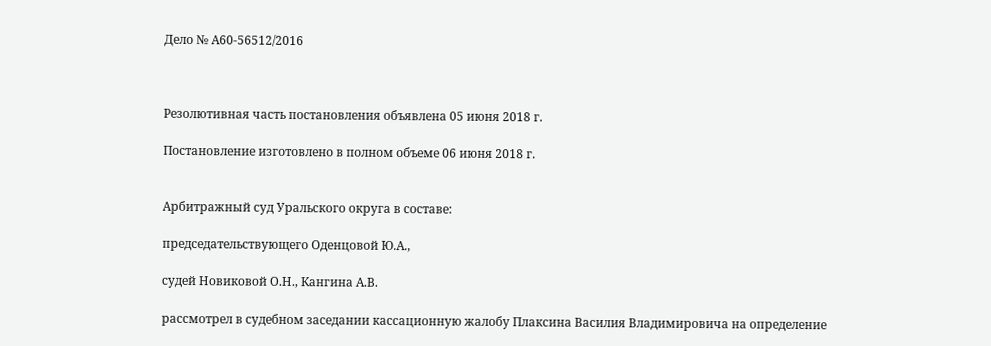Дело № А60-56512/2016



Резолютивная часть постановления объявлена 05 июня 2018 г.

Постановление изготовлено в полном объеме 06 июня 2018 г.


Арбитражный суд Уральского округа в составе:

председательствующего Оденцовой Ю.А.,

судей Новиковой О.Н., Кангина А.В.

рассмотрел в судебном заседании кассационную жалобу Плаксина Василия Владимировича на определение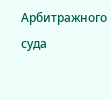Арбитражного суда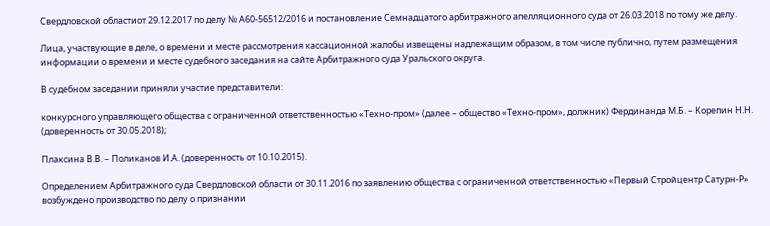Свердловской областиот 29.12.2017 по делу № А60-56512/2016 и постановление Семнадцатого арбитражного апелляционного суда от 26.03.2018 по тому же делу.

Лица, участвующие в деле, о времени и месте рассмотрения кассационной жалобы извещены надлежащим образом, в том числе публично, путем размещения информации о времени и месте судебного заседания на сайте Арбитражного суда Уральского округа.

В судебном заседании приняли участие представители:

конкурсного управляющего общества с ограниченной ответственностью «Техно-пром» (далее – общество «Техно-пром», должник) Фердинанда М.Б. – Корепин Н.Н. (доверенность от 30.05.2018);

Плаксина В.В. – Поликанов И.А. (доверенность от 10.10.2015).

Определением Арбитражного суда Свердловской области от 30.11.2016 по заявлению общества с ограниченной ответственностью «Первый Стройцентр Сатурн-Р» возбуждено производство по делу о признании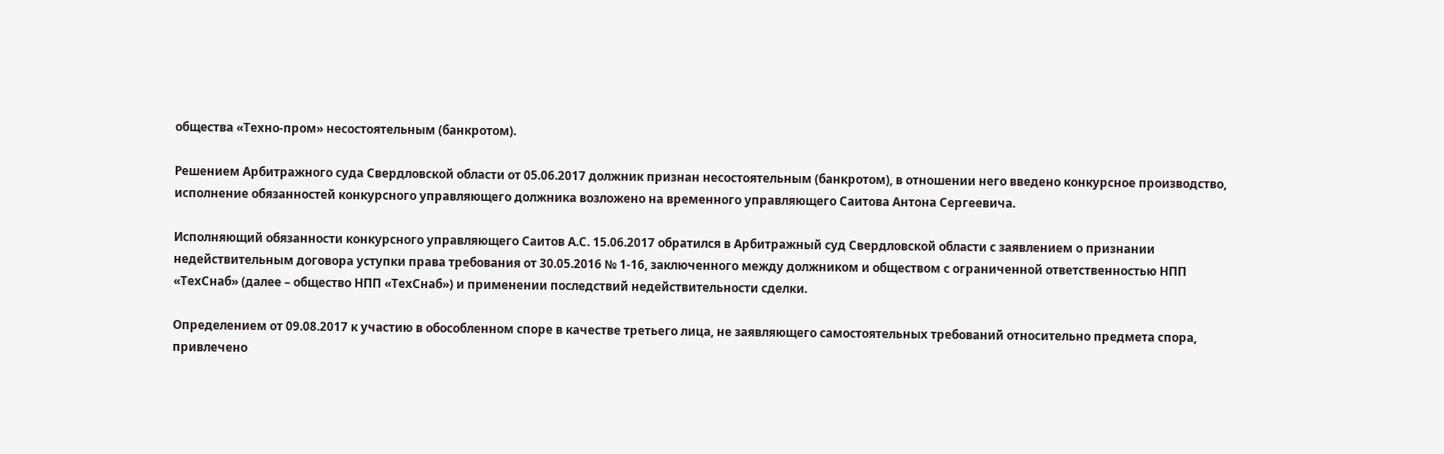общества «Техно-пром» несостоятельным (банкротом).

Решением Арбитражного суда Свердловской области от 05.06.2017 должник признан несостоятельным (банкротом), в отношении него введено конкурсное производство, исполнение обязанностей конкурсного управляющего должника возложено на временного управляющего Саитова Антона Сергеевича.

Исполняющий обязанности конкурсного управляющего Саитов А.С. 15.06.2017 обратился в Арбитражный суд Свердловской области с заявлением о признании недействительным договора уступки права требования от 30.05.2016 № 1-16, заключенного между должником и обществом с ограниченной ответственностью НПП «ТехСнаб» (далее – общество НПП «ТехСнаб») и применении последствий недействительности сделки.

Определением от 09.08.2017 к участию в обособленном споре в качестве третьего лица, не заявляющего самостоятельных требований относительно предмета спора, привлечено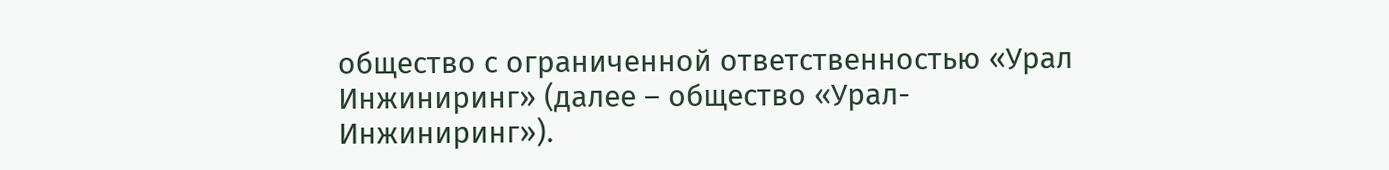общество с ограниченной ответственностью «Урал Инжиниринг» (далее – общество «Урал-Инжиниринг»).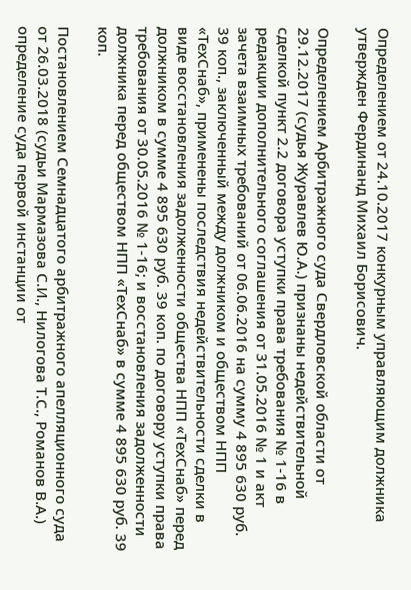Определением от 24.10.2017 конкурным управляющим должника утвержден Фердинанд Михаил Борисович.

Определением Арбитражного суда Свердловской области от 29.12.2017 (судья Журавлев Ю.А.) признаны недействительной сделкой пункт 2.2 договора уступки права требования № 1-16 в редакции дополнительного соглашения от 31.05.2016 № 1 и акт зачета взаимных требований от 06.06.2016 на сумму 4 895 630 руб. 39 коп., заключенный между должником и обществом НПП «ТехСнаб», применены последствия недействительности сделки в виде восстановления задолженности общества НПП «ТехСнаб» перед должником в сумме 4 895 630 руб. 39 коп. по договору уступки права требования от 30.05.2016 № 1-16; и восстановления задолженности должника перед обществом НПП «ТехСнаб» в сумме 4 895 630 руб. 39 коп.

Постановлением Семнадцатого арбитражного апелляционного суда от 26.03.2018 (судьи Мармазова С.И., Нилогова Т.С., Романов В.А.) определение суда первой инстанции от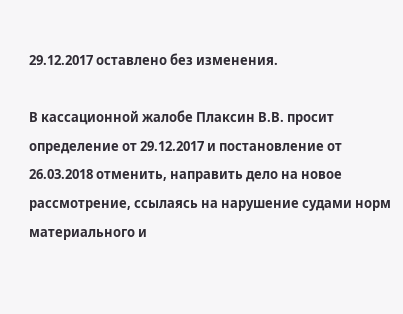29.12.2017 оставлено без изменения.

В кассационной жалобе Плаксин В.В. просит определение от 29.12.2017 и постановление от 26.03.2018 отменить, направить дело на новое рассмотрение, ссылаясь на нарушение судами норм материального и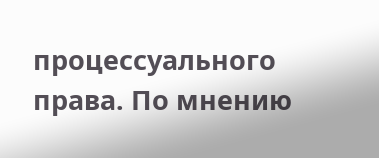процессуального права. По мнению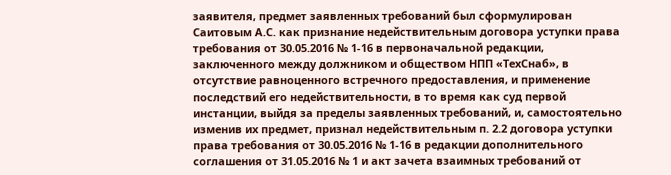заявителя, предмет заявленных требований был сформулирован Саитовым А.С. как признание недействительным договора уступки права требования от 30.05.2016 № 1-16 в первоначальной редакции, заключенного между должником и обществом НПП «ТехСнаб», в отсутствие равноценного встречного предоставления, и применение последствий его недействительности, в то время как суд первой инстанции, выйдя за пределы заявленных требований, и, самостоятельно изменив их предмет, признал недействительным п. 2.2 договора уступки права требования от 30.05.2016 № 1-16 в редакции дополнительного соглашения от 31.05.2016 № 1 и акт зачета взаимных требований от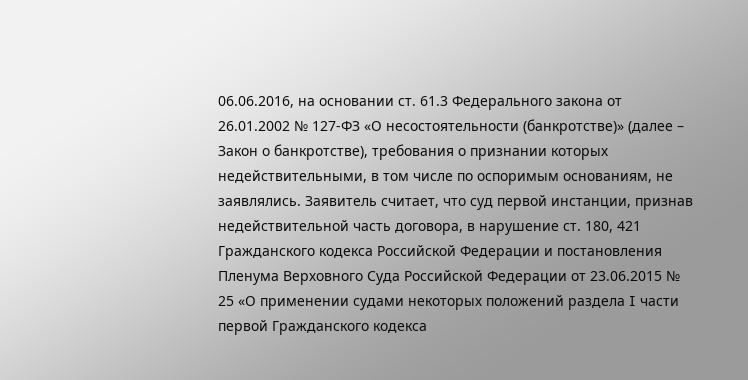06.06.2016, на основании ст. 61.3 Федерального закона от 26.01.2002 № 127-ФЗ «О несостоятельности (банкротстве)» (далее – Закон о банкротстве), требования о признании которых недействительными, в том числе по оспоримым основаниям, не заявлялись. Заявитель считает, что суд первой инстанции, признав недействительной часть договора, в нарушение ст. 180, 421 Гражданского кодекса Российской Федерации и постановления Пленума Верховного Суда Российской Федерации от 23.06.2015 № 25 «О применении судами некоторых положений раздела I части первой Гражданского кодекса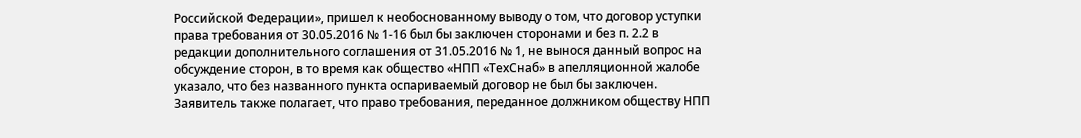Российской Федерации», пришел к необоснованному выводу о том, что договор уступки права требования от 30.05.2016 № 1-16 был бы заключен сторонами и без п. 2.2 в редакции дополнительного соглашения от 31.05.2016 № 1, не вынося данный вопрос на обсуждение сторон, в то время как общество «НПП «ТехСнаб» в апелляционной жалобе указало, что без названного пункта оспариваемый договор не был бы заключен. Заявитель также полагает, что право требования, переданное должником обществу НПП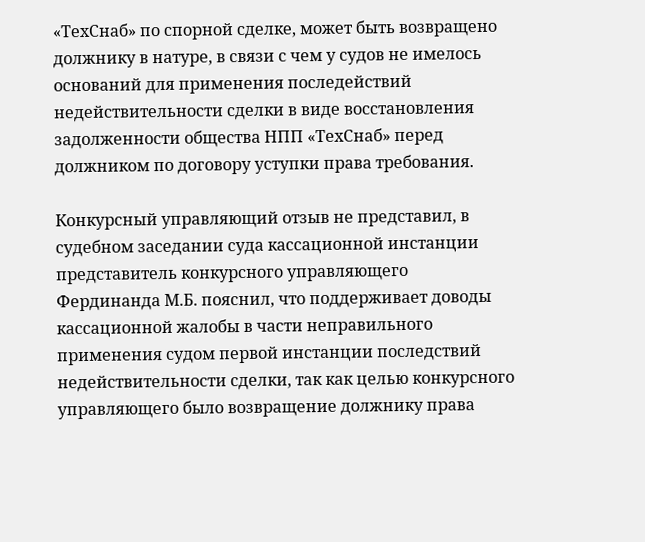«ТехСнаб» по спорной сделке, может быть возвращено должнику в натуре, в связи с чем у судов не имелось оснований для применения последействий недействительности сделки в виде восстановления задолженности общества НПП «ТехСнаб» перед должником по договору уступки права требования.

Конкурсный управляющий отзыв не представил, в судебном заседании суда кассационной инстанции представитель конкурсного управляющего Фердинанда М.Б. пояснил, что поддерживает доводы кассационной жалобы в части неправильного применения судом первой инстанции последствий недействительности сделки, так как целью конкурсного управляющего было возвращение должнику права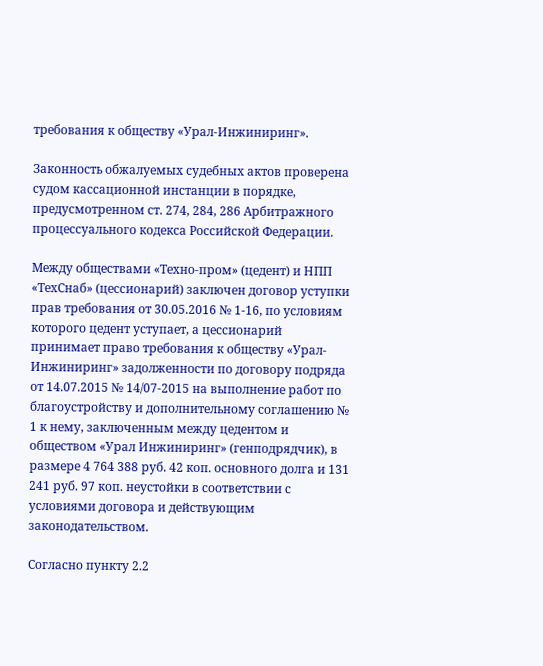требования к обществу «Урал-Инжиниринг».

Законность обжалуемых судебных актов проверена судом кассационной инстанции в порядке, предусмотренном ст. 274, 284, 286 Арбитражного процессуального кодекса Российской Федерации.

Между обществами «Техно-пром» (цедент) и НПП «ТехСнаб» (цессионарий) заключен договор уступки прав требования от 30.05.2016 № 1-16, по условиям которого цедент уступает, а цессионарий принимает право требования к обществу «Урал-Инжиниринг» задолженности по договору подряда от 14.07.2015 № 14/07-2015 на выполнение работ по благоустройству и дополнительному соглашению № 1 к нему, заключенным между цедентом и обществом «Урал Инжиниринг» (генподрядчик), в размере 4 764 388 руб. 42 коп. основного долга и 131 241 руб. 97 коп. неустойки в соответствии с условиями договора и действующим законодательством.

Согласно пункту 2.2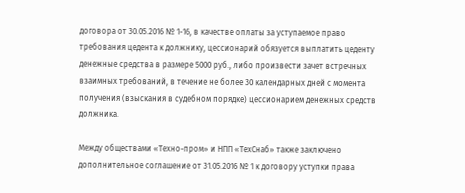договора от 30.05.2016 № 1-16, в качестве оплаты за уступаемое право требования цедента к должнику, цессионарий обязуется выплатить цеденту денежные средства в размере 5000 руб., либо произвести зачет встречных взаимных требований, в течение не более 30 календарных дней с момента получения (взыскания в судебном порядке) цессионарием денежных средств должника.

Между обществами «Техно-пром» и НПП «ТехСнаб» также заключено дополнительное соглашение от 31.05.2016 № 1 к договору уступки права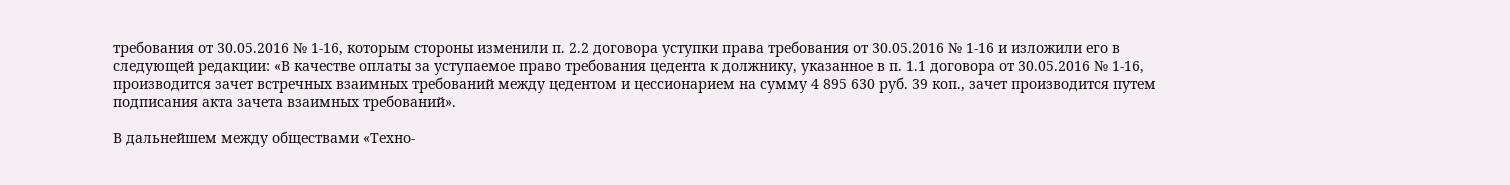требования от 30.05.2016 № 1-16, которым стороны изменили п. 2.2 договора уступки права требования от 30.05.2016 № 1-16 и изложили его в следующей редакции: «В качестве оплаты за уступаемое право требования цедента к должнику, указанное в п. 1.1 договора от 30.05.2016 № 1-16, производится зачет встречных взаимных требований между цедентом и цессионарием на сумму 4 895 630 руб. 39 коп., зачет производится путем подписания акта зачета взаимных требований».

В дальнейшем между обществами «Техно-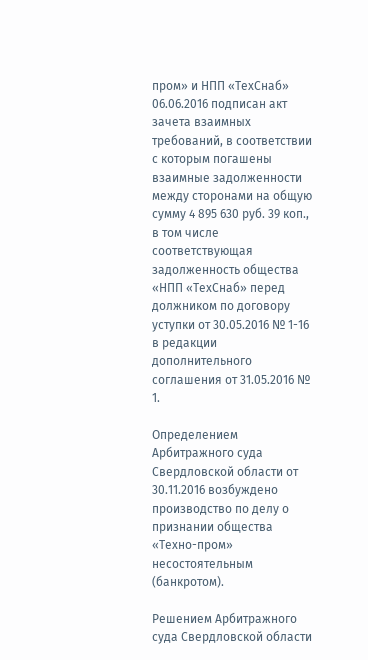пром» и НПП «ТехСнаб» 06.06.2016 подписан акт зачета взаимных требований, в соответствии с которым погашены взаимные задолженности между сторонами на общую сумму 4 895 630 руб. 39 коп., в том числе соответствующая задолженность общества «НПП «ТехСнаб» перед должником по договору уступки от 30.05.2016 № 1-16 в редакции дополнительного соглашения от 31.05.2016 № 1.

Определением Арбитражного суда Свердловской области от 30.11.2016 возбуждено производство по делу о признании общества «Техно-пром» несостоятельным (банкротом).

Решением Арбитражного суда Свердловской области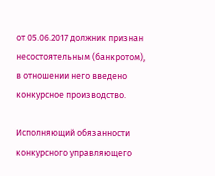от 05.06.2017 должник признан несостоятельным (банкротом), в отношении него введено конкурсное производство.

Исполняющий обязанности конкурсного управляющего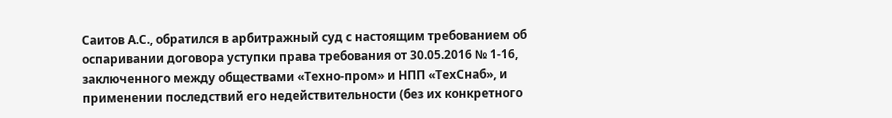Саитов А.С., обратился в арбитражный суд с настоящим требованием об оспаривании договора уступки права требования от 30.05.2016 № 1-16, заключенного между обществами «Техно-пром» и НПП «ТехСнаб», и применении последствий его недействительности (без их конкретного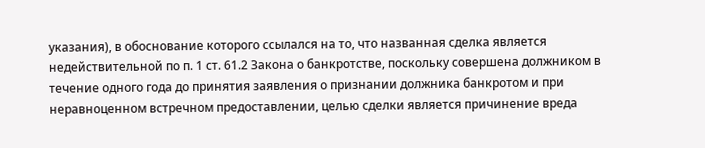указания), в обоснование которого ссылался на то, что названная сделка является недействительной по п. 1 ст. 61.2 Закона о банкротстве, поскольку совершена должником в течение одного года до принятия заявления о признании должника банкротом и при неравноценном встречном предоставлении, целью сделки является причинение вреда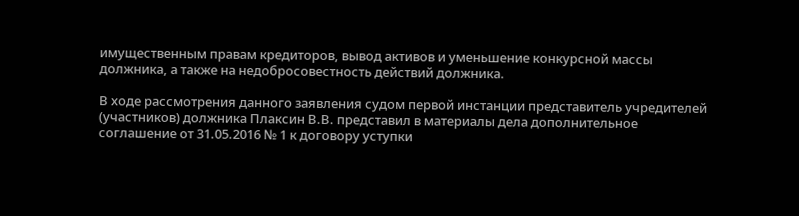имущественным правам кредиторов, вывод активов и уменьшение конкурсной массы должника, а также на недобросовестность действий должника.

В ходе рассмотрения данного заявления судом первой инстанции представитель учредителей (участников) должника Плаксин В.В. представил в материалы дела дополнительное соглашение от 31.05.2016 № 1 к договору уступки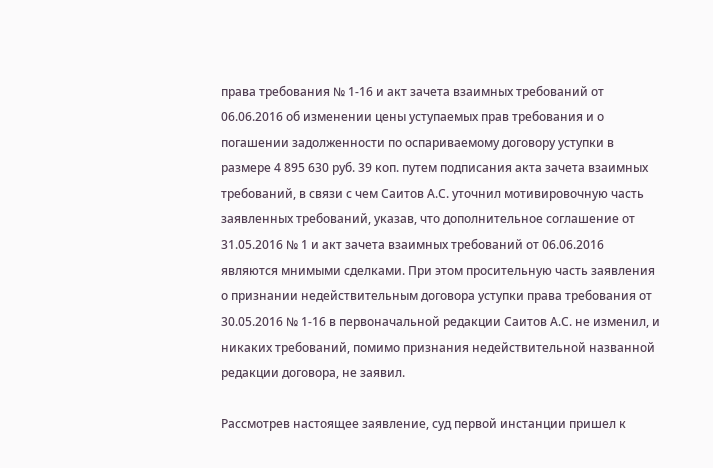права требования № 1-16 и акт зачета взаимных требований от 06.06.2016 об изменении цены уступаемых прав требования и о погашении задолженности по оспариваемому договору уступки в размере 4 895 630 руб. 39 коп. путем подписания акта зачета взаимных требований, в связи с чем Саитов А.С. уточнил мотивировочную часть заявленных требований, указав, что дополнительное соглашение от 31.05.2016 № 1 и акт зачета взаимных требований от 06.06.2016 являются мнимыми сделками. При этом просительную часть заявления о признании недействительным договора уступки права требования от 30.05.2016 № 1-16 в первоначальной редакции Саитов А.С. не изменил, и никаких требований, помимо признания недействительной названной редакции договора, не заявил.

Рассмотрев настоящее заявление, суд первой инстанции пришел к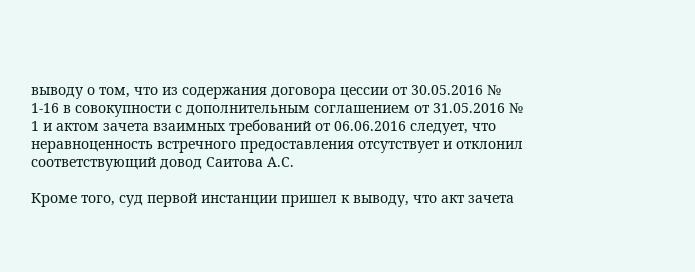выводу о том, что из содержания договора цессии от 30.05.2016 № 1-16 в совокупности с дополнительным соглашением от 31.05.2016 № 1 и актом зачета взаимных требований от 06.06.2016 следует, что неравноценность встречного предоставления отсутствует и отклонил соответствующий довод Саитова А.С.

Кроме того, суд первой инстанции пришел к выводу, что акт зачета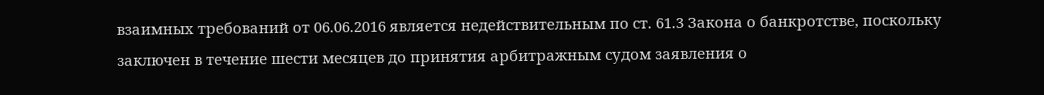взаимных требований от 06.06.2016 является недействительным по ст. 61.3 Закона о банкротстве, поскольку заключен в течение шести месяцев до принятия арбитражным судом заявления о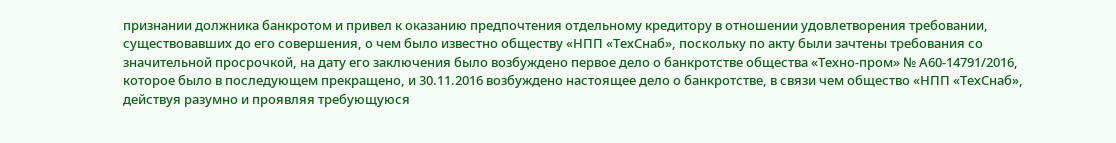признании должника банкротом и привел к оказанию предпочтения отдельному кредитору в отношении удовлетворения требовании, существовавших до его совершения, о чем было известно обществу «НПП «ТехСнаб», поскольку по акту были зачтены требования со значительной просрочкой, на дату его заключения было возбуждено первое дело о банкротстве общества «Техно-пром» № А60-14791/2016, которое было в последующем прекращено, и 30.11.2016 возбуждено настоящее дело о банкротстве, в связи чем общество «НПП «ТехСнаб», действуя разумно и проявляя требующуюся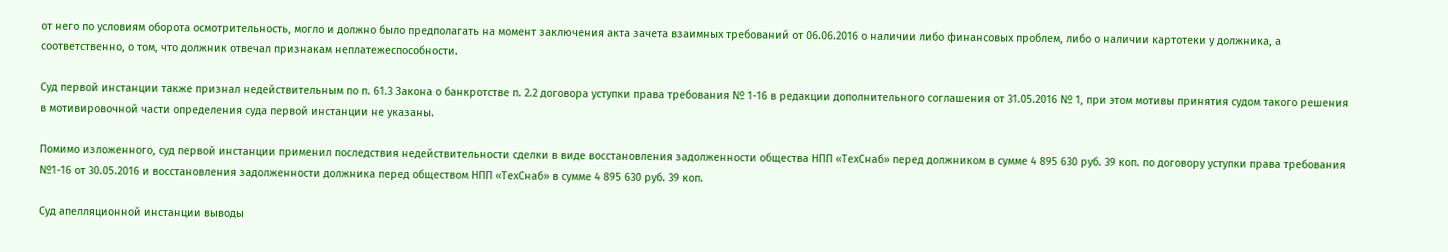от него по условиям оборота осмотрительность, могло и должно было предполагать на момент заключения акта зачета взаимных требований от 06.06.2016 о наличии либо финансовых проблем, либо о наличии картотеки у должника, а соответственно, о том, что должник отвечал признакам неплатежеспособности.

Суд первой инстанции также признал недействительным по п. 61.3 Закона о банкротстве п. 2.2 договора уступки права требования № 1-16 в редакции дополнительного соглашения от 31.05.2016 № 1, при этом мотивы принятия судом такого решения в мотивировочной части определения суда первой инстанции не указаны.

Помимо изложенного, суд первой инстанции применил последствия недействительности сделки в виде восстановления задолженности общества НПП «ТехСнаб» перед должником в сумме 4 895 630 руб. 39 коп. по договору уступки права требования №1-16 от 30.05.2016 и восстановления задолженности должника перед обществом НПП «ТехСнаб» в сумме 4 895 630 руб. 39 коп.

Суд апелляционной инстанции выводы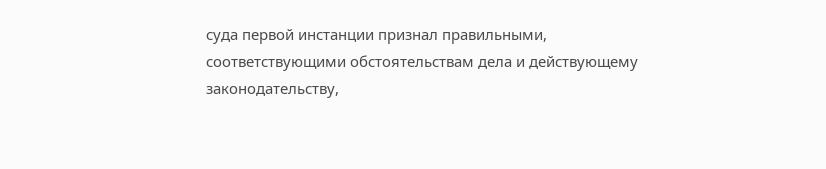суда первой инстанции признал правильными, соответствующими обстоятельствам дела и действующему законодательству,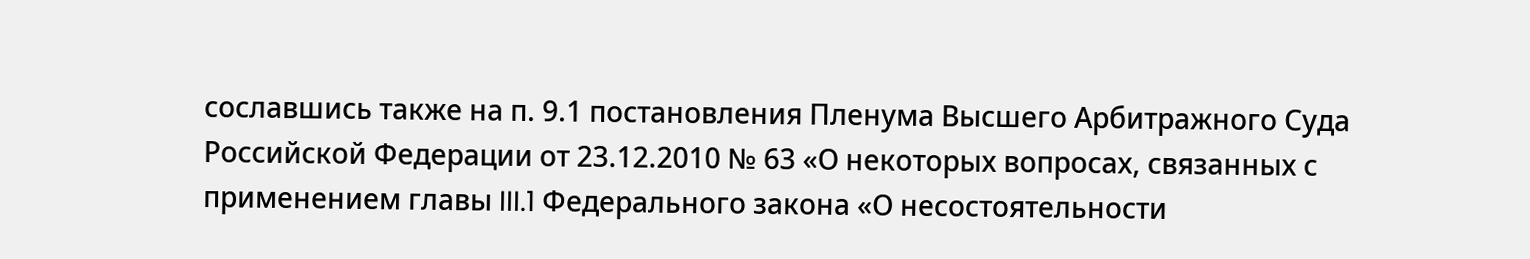сославшись также на п. 9.1 постановления Пленума Высшего Арбитражного Суда Российской Федерации от 23.12.2010 № 63 «О некоторых вопросах, связанных с применением главы III.1 Федерального закона «О несостоятельности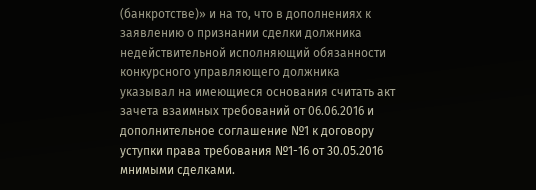(банкротстве)» и на то, что в дополнениях к заявлению о признании сделки должника недействительной исполняющий обязанности конкурсного управляющего должника указывал на имеющиеся основания считать акт зачета взаимных требований от 06.06.2016 и дополнительное соглашение №1 к договору уступки права требования №1-16 от 30.05.2016 мнимыми сделками.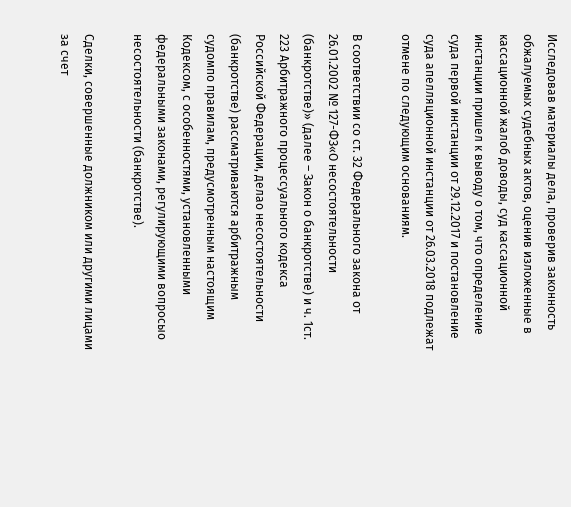Исследовав материалы дела, проверив законность обжалуемых судебных актов, оценив изложенные в кассационной жалоб доводы, суд кассационной инстанции пришел к выводу о том, что определение суда первой инстанции от 29.12.2017 и постановление суда апелляционной инстанции от 26.03.2018 подлежат отмене по следующим основаниям.

В соответствии со ст. 32 Федерального закона от 26.01.2002 № 127-ФЗ«О несостоятельности (банкротстве)» (далее – Закон о банкротстве) и ч. 1ст. 223 Арбитражного процессуального кодекса Российской Федерации, делао несостоятельности (банкротстве) рассматриваются арбитражным судомпо правилам, предусмотренным настоящим Кодексом, с особенностями, установленными федеральными законами, регулирующими вопросыо несостоятельности (банкротстве).

Сделки, совершенные должником или другими лицами за счет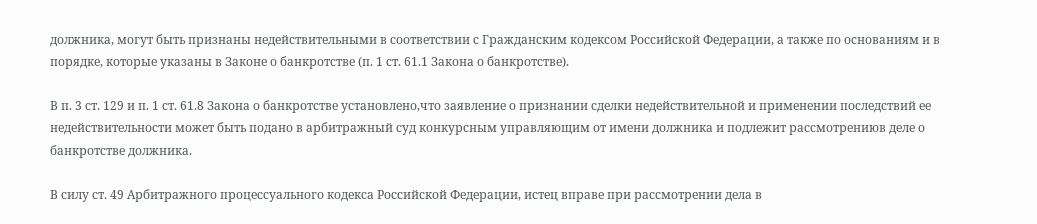должника, могут быть признаны недействительными в соответствии с Гражданским кодексом Российской Федерации, а также по основаниям и в порядке, которые указаны в Законе о банкротстве (п. 1 ст. 61.1 Закона о банкротстве).

В п. 3 ст. 129 и п. 1 ст. 61.8 Закона о банкротстве установлено,что заявление о признании сделки недействительной и применении последствий ее недействительности может быть подано в арбитражный суд конкурсным управляющим от имени должника и подлежит рассмотрениюв деле о банкротстве должника.

В силу ст. 49 Арбитражного процессуального кодекса Российской Федерации, истец вправе при рассмотрении дела в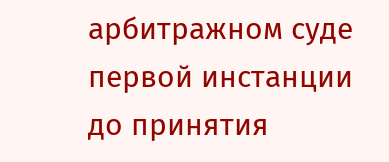арбитражном суде первой инстанции до принятия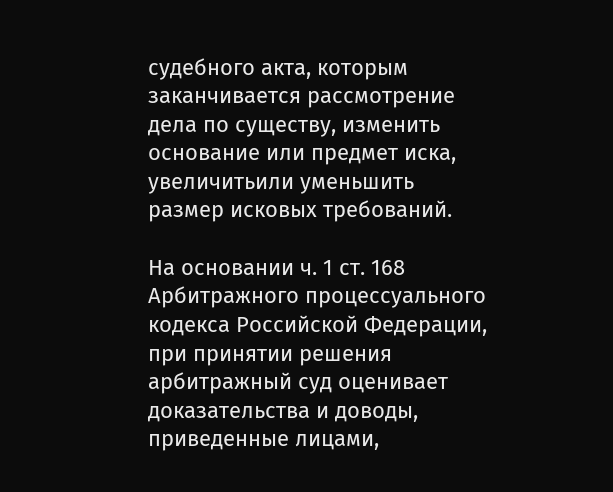судебного акта, которым заканчивается рассмотрение дела по существу, изменить основание или предмет иска, увеличитьили уменьшить размер исковых требований.

На основании ч. 1 ст. 168 Арбитражного процессуального кодекса Российской Федерации, при принятии решения арбитражный суд оценивает доказательства и доводы, приведенные лицами,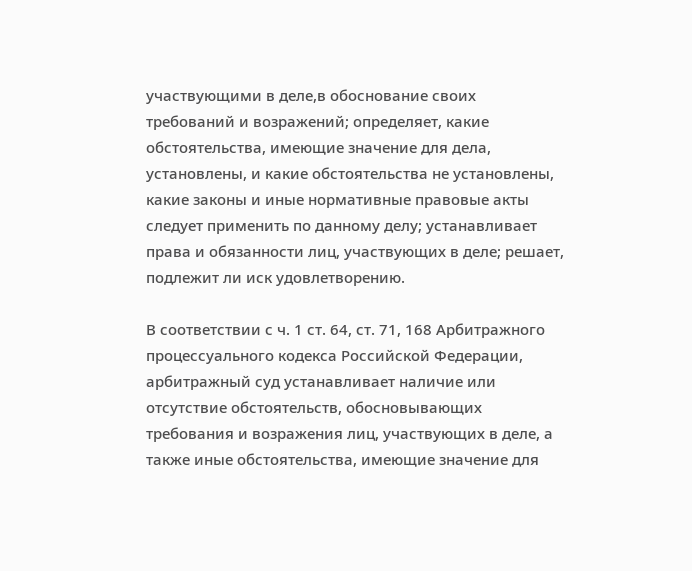участвующими в деле,в обоснование своих требований и возражений; определяет, какие обстоятельства, имеющие значение для дела, установлены, и какие обстоятельства не установлены, какие законы и иные нормативные правовые акты следует применить по данному делу; устанавливает права и обязанности лиц, участвующих в деле; решает, подлежит ли иск удовлетворению.

В соответствии с ч. 1 ст. 64, ст. 71, 168 Арбитражного процессуального кодекса Российской Федерации, арбитражный суд устанавливает наличие или отсутствие обстоятельств, обосновывающих требования и возражения лиц, участвующих в деле, а также иные обстоятельства, имеющие значение для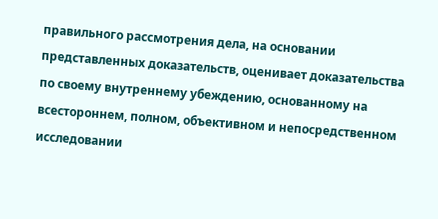правильного рассмотрения дела, на основании представленных доказательств, оценивает доказательства по своему внутреннему убеждению, основанному на всестороннем, полном, объективном и непосредственном исследовании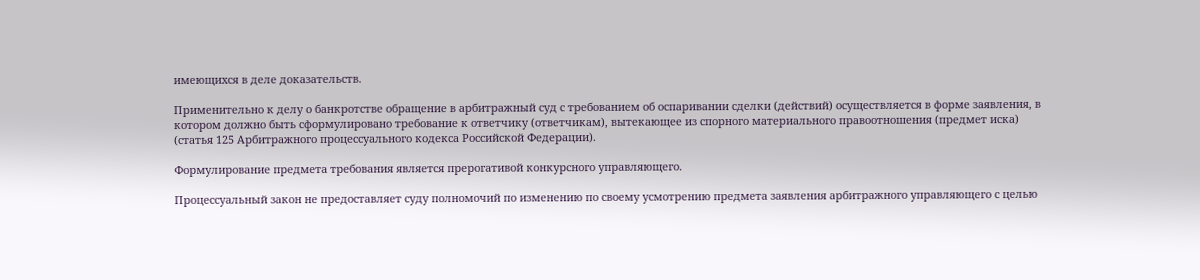имеющихся в деле доказательств.

Применительно к делу о банкротстве обращение в арбитражный суд с требованием об оспаривании сделки (действий) осуществляется в форме заявления, в котором должно быть сформулировано требование к ответчику (ответчикам), вытекающее из спорного материального правоотношения (предмет иска) (статья 125 Арбитражного процессуального кодекса Российской Федерации).

Формулирование предмета требования является прерогативой конкурсного управляющего.

Процессуальный закон не предоставляет суду полномочий по изменению по своему усмотрению предмета заявления арбитражного управляющего с целью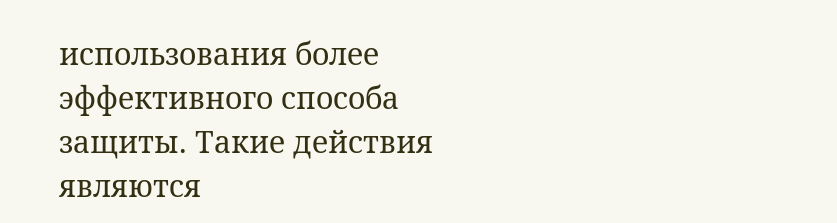использования более эффективного способа защиты. Такие действия являются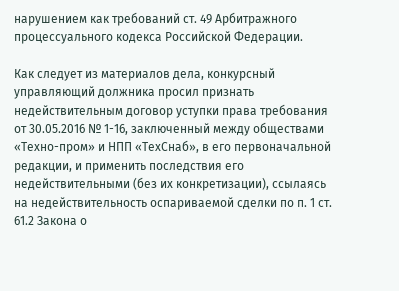нарушением как требований ст. 49 Арбитражного процессуального кодекса Российской Федерации.

Как следует из материалов дела, конкурсный управляющий должника просил признать недействительным договор уступки права требования от 30.05.2016 № 1-16, заключенный между обществами «Техно-пром» и НПП «ТехСнаб», в его первоначальной редакции, и применить последствия его недействительными (без их конкретизации), ссылаясь на недействительность оспариваемой сделки по п. 1 ст. 61.2 Закона о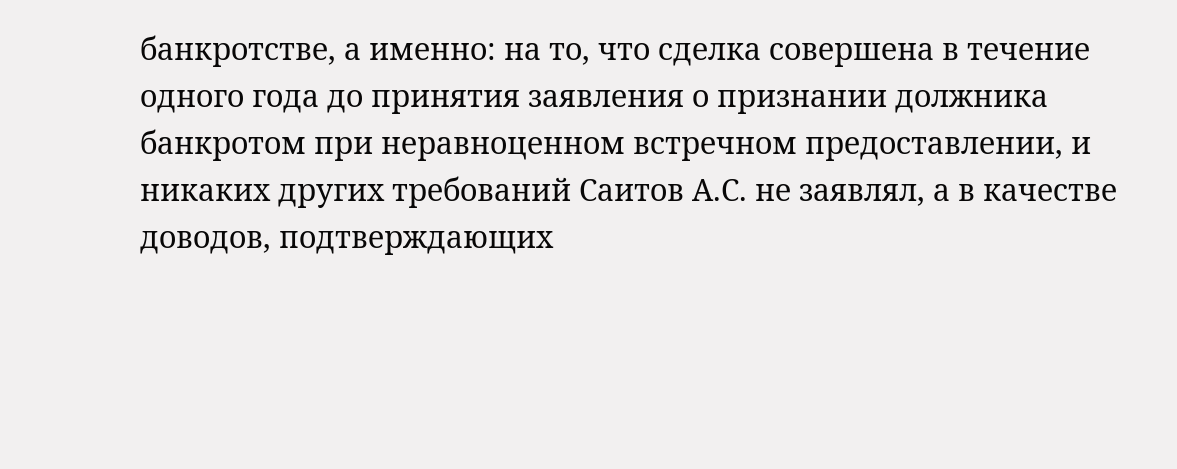банкротстве, а именно: на то, что сделка совершена в течение одного года до принятия заявления о признании должника банкротом при неравноценном встречном предоставлении, и никаких других требований Саитов А.С. не заявлял, а в качестве доводов, подтверждающих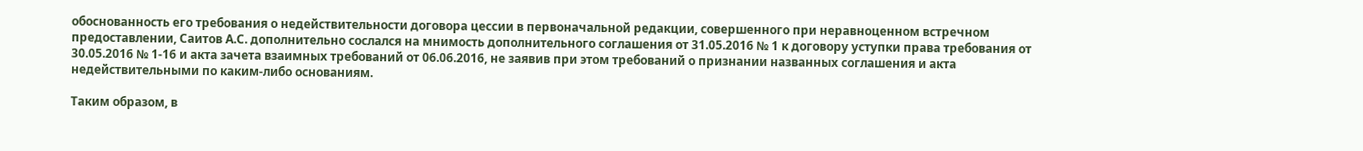обоснованность его требования о недействительности договора цессии в первоначальной редакции, совершенного при неравноценном встречном предоставлении, Саитов А.С. дополнительно сослался на мнимость дополнительного соглашения от 31.05.2016 № 1 к договору уступки права требования от 30.05.2016 № 1-16 и акта зачета взаимных требований от 06.06.2016, не заявив при этом требований о признании названных соглашения и акта недействительными по каким-либо основаниям.

Таким образом, в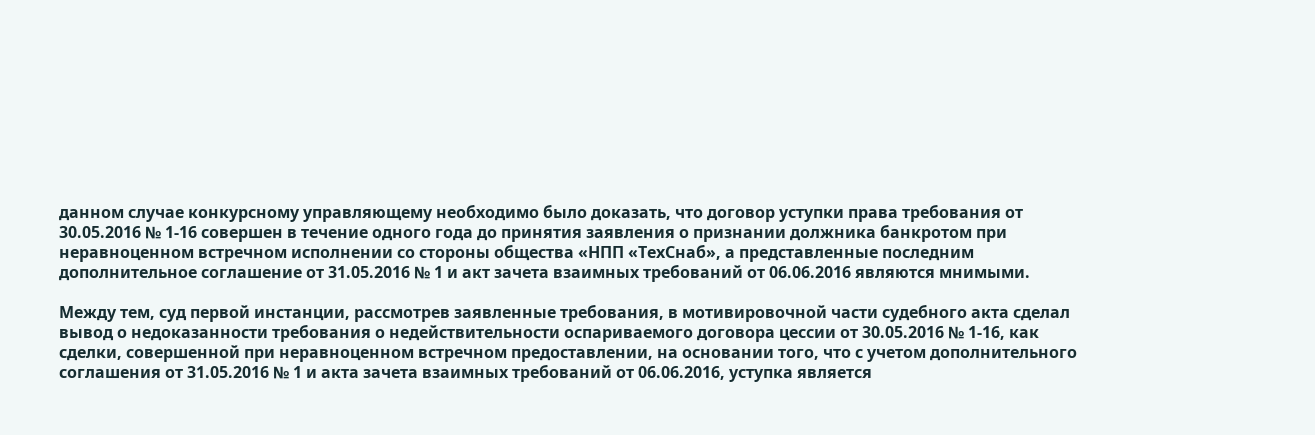данном случае конкурсному управляющему необходимо было доказать, что договор уступки права требования от 30.05.2016 № 1-16 совершен в течение одного года до принятия заявления о признании должника банкротом при неравноценном встречном исполнении со стороны общества «НПП «ТехСнаб», а представленные последним дополнительное соглашение от 31.05.2016 № 1 и акт зачета взаимных требований от 06.06.2016 являются мнимыми.

Между тем, суд первой инстанции, рассмотрев заявленные требования, в мотивировочной части судебного акта сделал вывод о недоказанности требования о недействительности оспариваемого договора цессии от 30.05.2016 № 1-16, как сделки, совершенной при неравноценном встречном предоставлении, на основании того, что с учетом дополнительного соглашения от 31.05.2016 № 1 и акта зачета взаимных требований от 06.06.2016, уступка является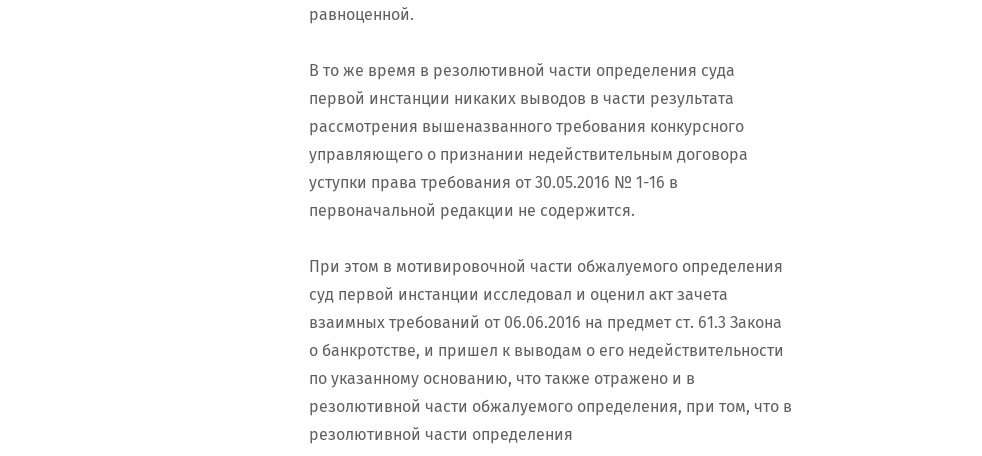равноценной.

В то же время в резолютивной части определения суда первой инстанции никаких выводов в части результата рассмотрения вышеназванного требования конкурсного управляющего о признании недействительным договора уступки права требования от 30.05.2016 № 1-16 в первоначальной редакции не содержится.

При этом в мотивировочной части обжалуемого определения суд первой инстанции исследовал и оценил акт зачета взаимных требований от 06.06.2016 на предмет ст. 61.3 Закона о банкротстве, и пришел к выводам о его недействительности по указанному основанию, что также отражено и в резолютивной части обжалуемого определения, при том, что в резолютивной части определения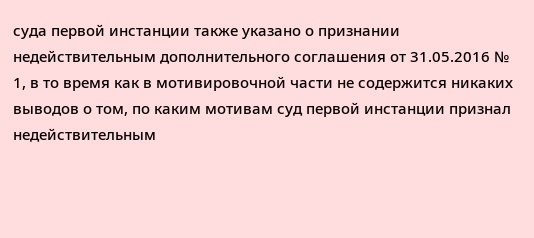суда первой инстанции также указано о признании недействительным дополнительного соглашения от 31.05.2016 № 1, в то время как в мотивировочной части не содержится никаких выводов о том, по каким мотивам суд первой инстанции признал недействительным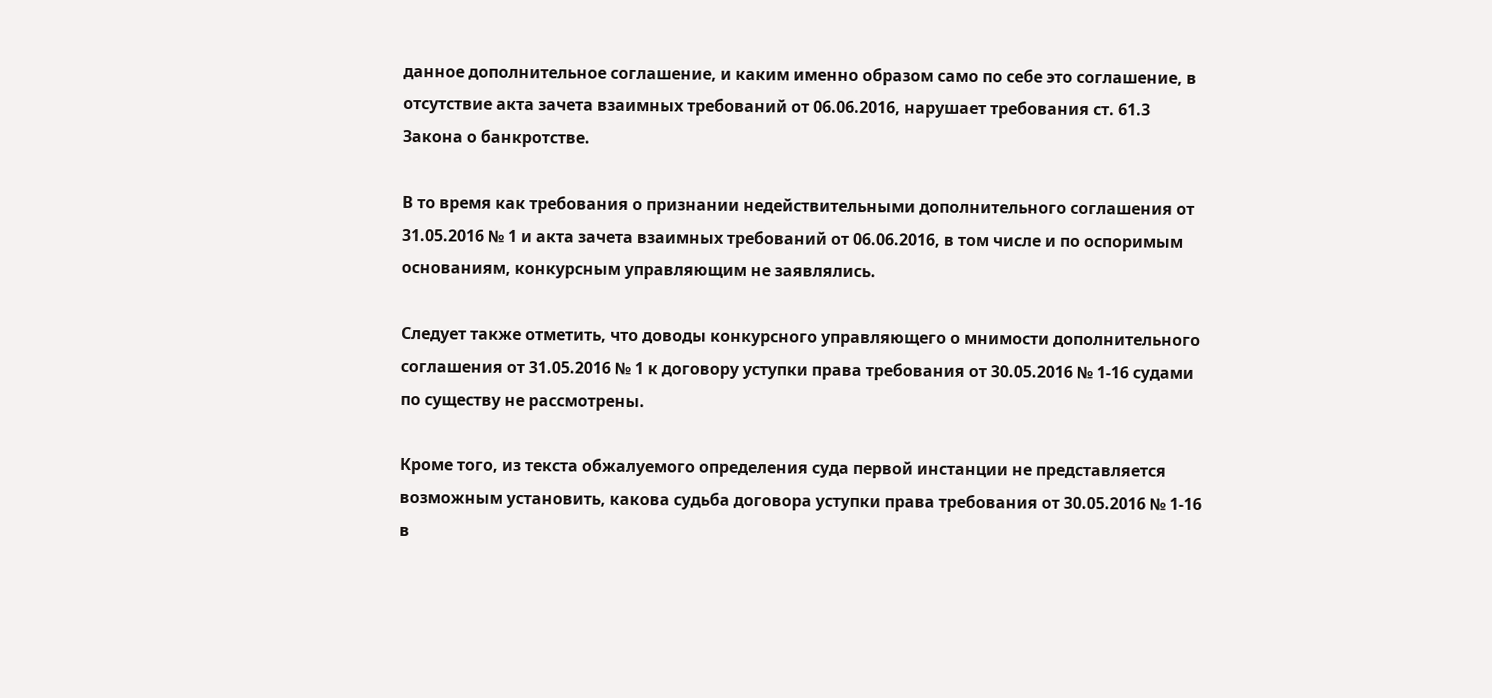данное дополнительное соглашение, и каким именно образом само по себе это соглашение, в отсутствие акта зачета взаимных требований от 06.06.2016, нарушает требования ст. 61.3 Закона о банкротстве.

В то время как требования о признании недействительными дополнительного соглашения от 31.05.2016 № 1 и акта зачета взаимных требований от 06.06.2016, в том числе и по оспоримым основаниям, конкурсным управляющим не заявлялись.

Следует также отметить, что доводы конкурсного управляющего о мнимости дополнительного соглашения от 31.05.2016 № 1 к договору уступки права требования от 30.05.2016 № 1-16 судами по существу не рассмотрены.

Кроме того, из текста обжалуемого определения суда первой инстанции не представляется возможным установить, какова судьба договора уступки права требования от 30.05.2016 № 1-16 в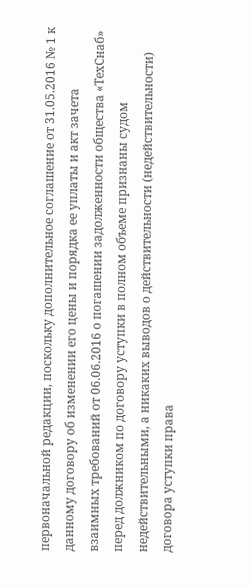первоначальной редакции, поскольку дополнительное соглашение от 31.05.2016 № 1 к данному договору об изменении его цены и порядка ее уплаты и акт зачета взаимных требований от 06.06.2016 о погашении задолженности общества «ТехСнаб» перед должником по договору уступки в полном объеме признаны судом недействительными, а никаких выводов о действительности (недействительности) договора уступки права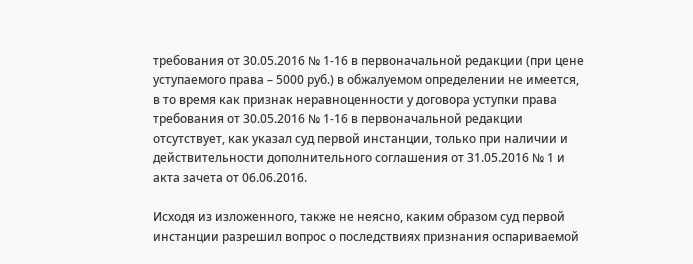требования от 30.05.2016 № 1-16 в первоначальной редакции (при цене уступаемого права – 5000 руб.) в обжалуемом определении не имеется, в то время как признак неравноценности у договора уступки права требования от 30.05.2016 № 1-16 в первоначальной редакции отсутствует, как указал суд первой инстанции, только при наличии и действительности дополнительного соглашения от 31.05.2016 № 1 и акта зачета от 06.06.2016.

Исходя из изложенного, также не неясно, каким образом суд первой инстанции разрешил вопрос о последствиях признания оспариваемой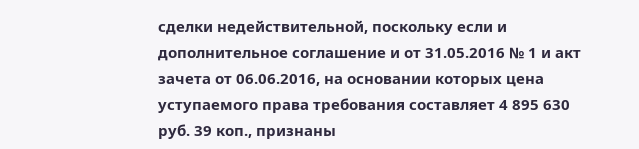сделки недействительной, поскольку если и дополнительное соглашение и от 31.05.2016 № 1 и акт зачета от 06.06.2016, на основании которых цена уступаемого права требования составляет 4 895 630 руб. 39 коп., признаны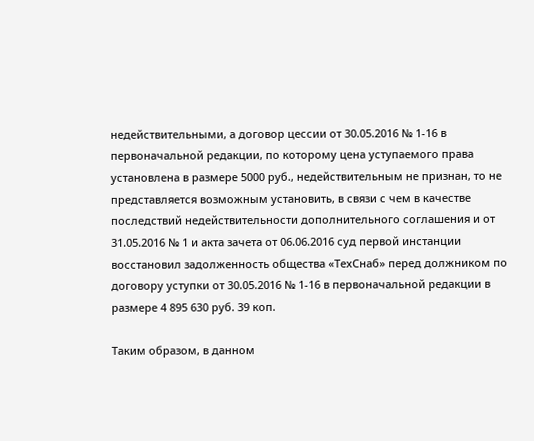недействительными, а договор цессии от 30.05.2016 № 1-16 в первоначальной редакции, по которому цена уступаемого права установлена в размере 5000 руб., недействительным не признан, то не представляется возможным установить, в связи с чем в качестве последствий недействительности дополнительного соглашения и от 31.05.2016 № 1 и акта зачета от 06.06.2016 суд первой инстанции восстановил задолженность общества «ТехСнаб» перед должником по договору уступки от 30.05.2016 № 1-16 в первоначальной редакции в размере 4 895 630 руб. 39 коп.

Таким образом, в данном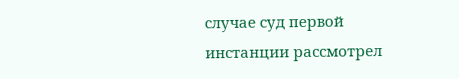случае суд первой инстанции рассмотрел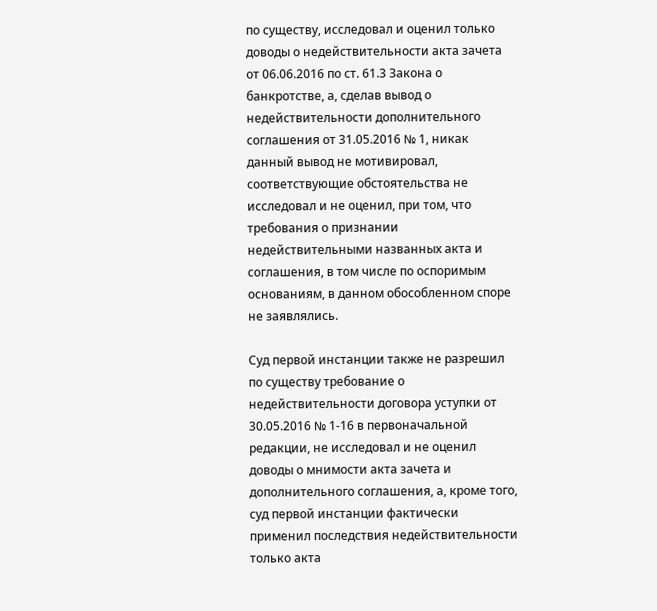по существу, исследовал и оценил только доводы о недействительности акта зачета от 06.06.2016 по ст. 61.3 Закона о банкротстве, а, сделав вывод о недействительности дополнительного соглашения от 31.05.2016 № 1, никак данный вывод не мотивировал, соответствующие обстоятельства не исследовал и не оценил, при том, что требования о признании недействительными названных акта и соглашения, в том числе по оспоримым основаниям, в данном обособленном споре не заявлялись.

Суд первой инстанции также не разрешил по существу требование о недействительности договора уступки от 30.05.2016 № 1-16 в первоначальной редакции, не исследовал и не оценил доводы о мнимости акта зачета и дополнительного соглашения, а, кроме того, суд первой инстанции фактически применил последствия недействительности только акта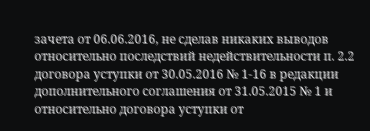зачета от 06.06.2016, не сделав никаких выводов относительно последствий недействительности п. 2.2 договора уступки от 30.05.2016 № 1-16 в редакции дополнительного соглашения от 31.05.2015 № 1 и относительно договора уступки от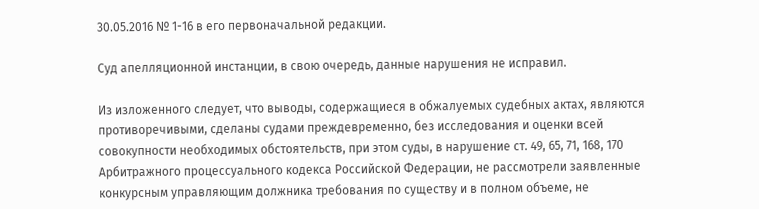30.05.2016 № 1-16 в его первоначальной редакции.

Суд апелляционной инстанции, в свою очередь, данные нарушения не исправил.

Из изложенного следует, что выводы, содержащиеся в обжалуемых судебных актах, являются противоречивыми, сделаны судами преждевременно, без исследования и оценки всей совокупности необходимых обстоятельств, при этом суды, в нарушение ст. 49, 65, 71, 168, 170 Арбитражного процессуального кодекса Российской Федерации, не рассмотрели заявленные конкурсным управляющим должника требования по существу и в полном объеме, не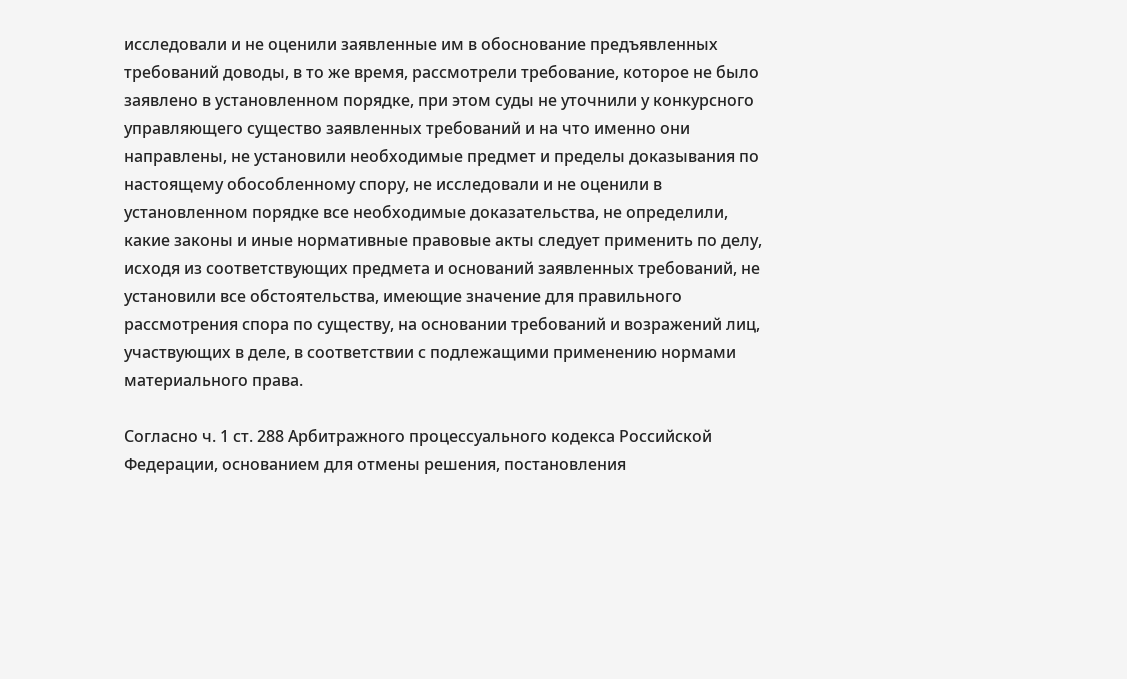исследовали и не оценили заявленные им в обоснование предъявленных требований доводы, в то же время, рассмотрели требование, которое не было заявлено в установленном порядке, при этом суды не уточнили у конкурсного управляющего существо заявленных требований и на что именно они направлены, не установили необходимые предмет и пределы доказывания по настоящему обособленному спору, не исследовали и не оценили в установленном порядке все необходимые доказательства, не определили, какие законы и иные нормативные правовые акты следует применить по делу, исходя из соответствующих предмета и оснований заявленных требований, не установили все обстоятельства, имеющие значение для правильного рассмотрения спора по существу, на основании требований и возражений лиц, участвующих в деле, в соответствии с подлежащими применению нормами материального права.

Согласно ч. 1 ст. 288 Арбитражного процессуального кодекса Российской Федерации, основанием для отмены решения, постановления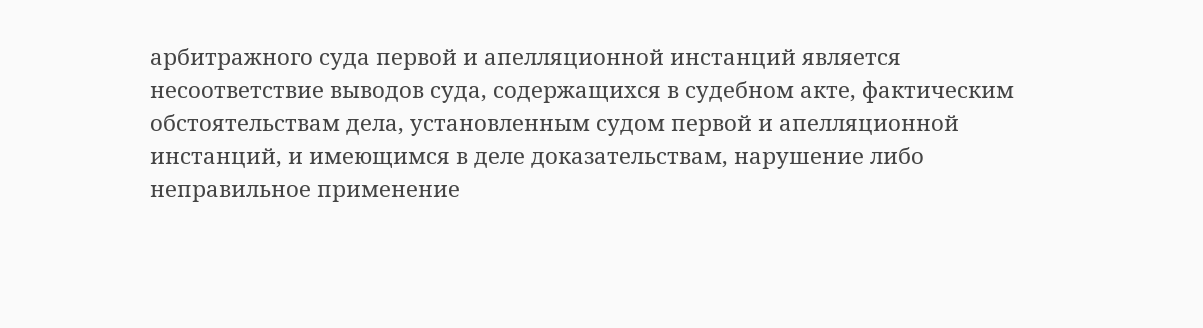арбитражного суда первой и апелляционной инстанций является несоответствие выводов суда, содержащихся в судебном акте, фактическим обстоятельствам дела, установленным судом первой и апелляционной инстанций, и имеющимся в деле доказательствам, нарушение либо неправильное применение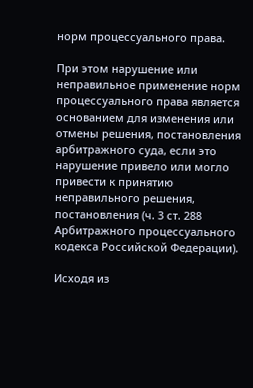норм процессуального права.

При этом нарушение или неправильное применение норм процессуального права является основанием для изменения или отмены решения, постановления арбитражного суда, если это нарушение привело или могло привести к принятию неправильного решения, постановления (ч. 3 ст. 288 Арбитражного процессуального кодекса Российской Федерации).

Исходя из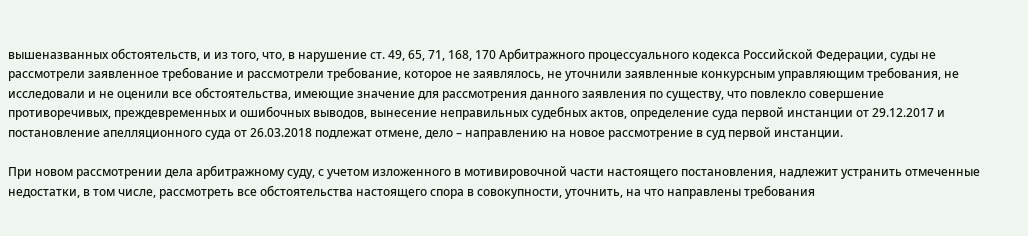вышеназванных обстоятельств, и из того, что, в нарушение ст. 49, 65, 71, 168, 170 Арбитражного процессуального кодекса Российской Федерации, суды не рассмотрели заявленное требование и рассмотрели требование, которое не заявлялось, не уточнили заявленные конкурсным управляющим требования, не исследовали и не оценили все обстоятельства, имеющие значение для рассмотрения данного заявления по существу, что повлекло совершение противоречивых, преждевременных и ошибочных выводов, вынесение неправильных судебных актов, определение суда первой инстанции от 29.12.2017 и постановление апелляционного суда от 26.03.2018 подлежат отмене, дело – направлению на новое рассмотрение в суд первой инстанции.

При новом рассмотрении дела арбитражному суду, с учетом изложенного в мотивировочной части настоящего постановления, надлежит устранить отмеченные недостатки, в том числе, рассмотреть все обстоятельства настоящего спора в совокупности, уточнить, на что направлены требования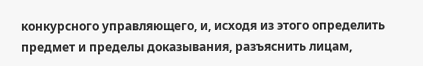конкурсного управляющего, и, исходя из этого определить предмет и пределы доказывания, разъяснить лицам,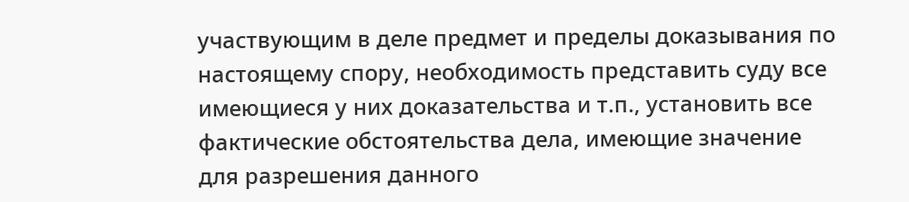участвующим в деле предмет и пределы доказывания по настоящему спору, необходимость представить суду все имеющиеся у них доказательства и т.п., установить все фактические обстоятельства дела, имеющие значение для разрешения данного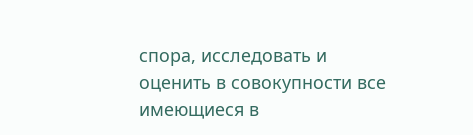спора, исследовать и оценить в совокупности все имеющиеся в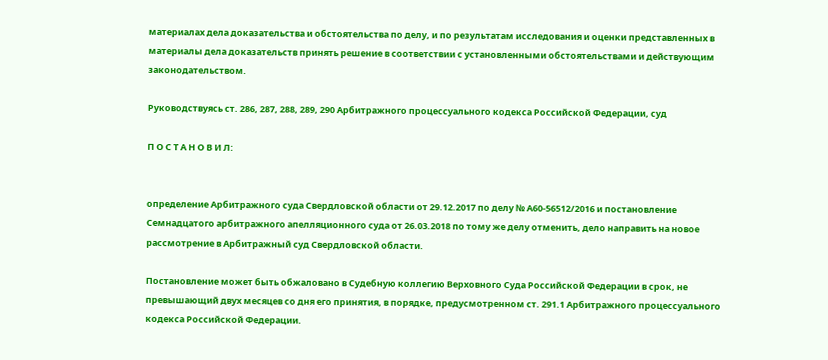материалах дела доказательства и обстоятельства по делу, и по результатам исследования и оценки представленных в материалы дела доказательств принять решение в соответствии с установленными обстоятельствами и действующим законодательством.

Руководствуясь ст. 286, 287, 288, 289, 290 Арбитражного процессуального кодекса Российской Федерации, суд

П О С Т А Н О В И Л:


определение Арбитражного суда Свердловской области от 29.12.2017 по делу № А60-56512/2016 и постановление Семнадцатого арбитражного апелляционного суда от 26.03.2018 по тому же делу отменить, дело направить на новое рассмотрение в Арбитражный суд Свердловской области.

Постановление может быть обжаловано в Судебную коллегию Верховного Суда Российской Федерации в срок, не превышающий двух месяцев со дня его принятия, в порядке, предусмотренном ст. 291.1 Арбитражного процессуального кодекса Российской Федерации.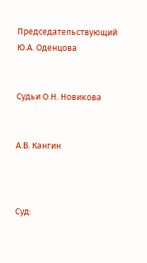Председательствующий Ю.А. Оденцова


Судьи О.Н. Новикова


А.В. Кангин



Суд: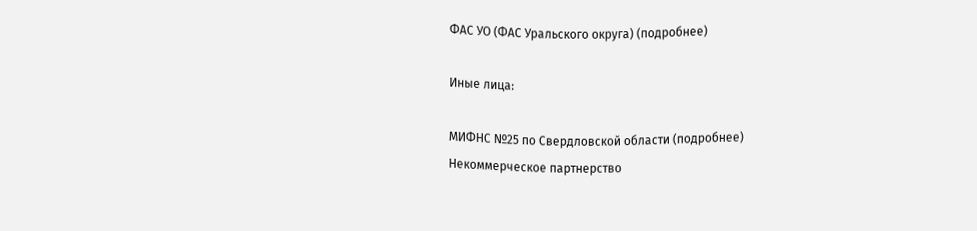ФАС УО (ФАС Уральского округа) (подробнее)

Иные лица:

МИФНС №25 по Свердловской области (подробнее)
Некоммерческое партнерство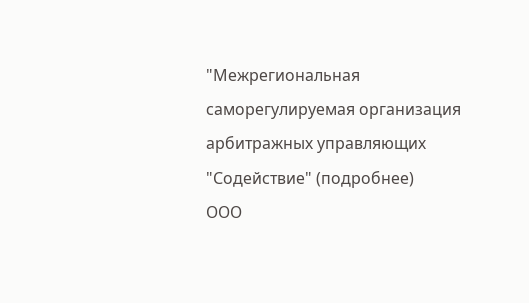"Межрегиональная саморегулируемая организация арбитражных управляющих "Содействие" (подробнее)
ООО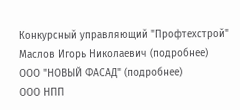Конкурсный управляющий "Профтехстрой" Маслов Игорь Николаевич (подробнее)
ООО "НОВЫЙ ФАСАД" (подробнее)
ООО НПП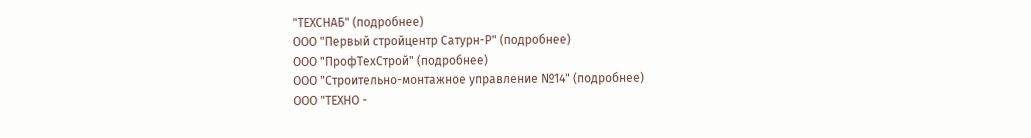"ТЕХСНАБ" (подробнее)
ООО "Первый стройцентр Сатурн-Р" (подробнее)
ООО "ПрофТехСтрой" (подробнее)
ООО "Строительно-монтажное управление №14" (подробнее)
ООО "ТЕХНО -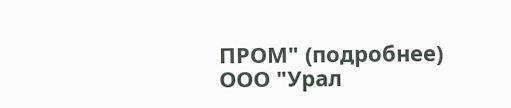ПРОМ" (подробнее)
ООО "Урал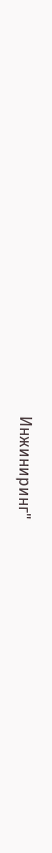Инжиниринг"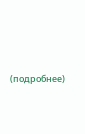(подробнее)